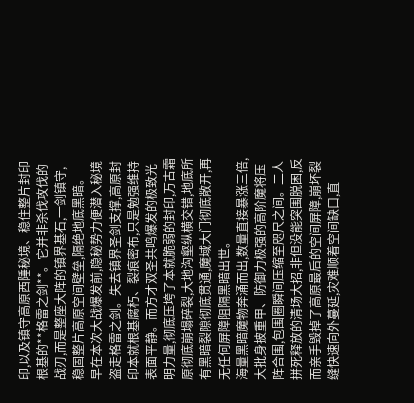印,以及镇守高原西陲秘境、稳住整片封印根基的**格雷之剑**。它并非杀伐攻伐的战刃,而是整座大阵的镇界基石,一剑镇守,稳固整片高原空间壁垒,隔绝地底黑暗。
早在本次大战爆发前,隐秘势力便潜入秘境盗走格雷之剑。失去镇界圣剑支撑,高原封印本就根基腐朽、裂痕密布,只是勉强维持表面平静。而方才双圣共鸣爆发的极致光明力量,彻底压垮了本就脆弱的封印,万古霜原彻底崩塌碎裂,大地沟壑纵横交错,地底所有黑暗裂隙彻底贯通,魔域大门彻底敞开,再无任何屏障阻隔黑暗出世。
海量黑暗魔物奔涌而出,数量直接暴涨三倍,大批身披重甲、防御力极强的高阶魔将压阵合围,包围圈瞬间压缩至咫尺之间。二人拼死释放的清场大招,非但没能突围脱困,反而亲手毁掉了高原最后的空间屏障,崩坏裂缝快速向外蔓延,灾难顺着空间缺口,直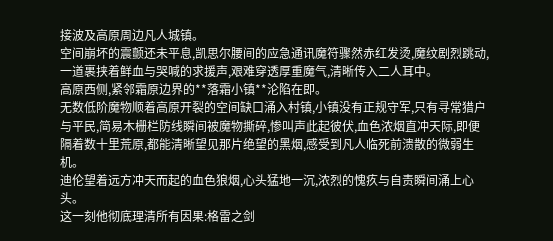接波及高原周边凡人城镇。
空间崩坏的震颤还未平息,凯思尔腰间的应急通讯魔符骤然赤红发烫,魔纹剧烈跳动,一道裹挟着鲜血与哭喊的求援声,艰难穿透厚重魔气,清晰传入二人耳中。
高原西侧,紧邻霜原边界的**落霜小镇**沦陷在即。
无数低阶魔物顺着高原开裂的空间缺口涌入村镇,小镇没有正规守军,只有寻常猎户与平民,简易木栅栏防线瞬间被魔物撕碎,惨叫声此起彼伏,血色浓烟直冲天际,即便隔着数十里荒原,都能清晰望见那片绝望的黑烟,感受到凡人临死前溃散的微弱生机。
迪伦望着远方冲天而起的血色狼烟,心头猛地一沉,浓烈的愧疚与自责瞬间涌上心头。
这一刻他彻底理清所有因果:格雷之剑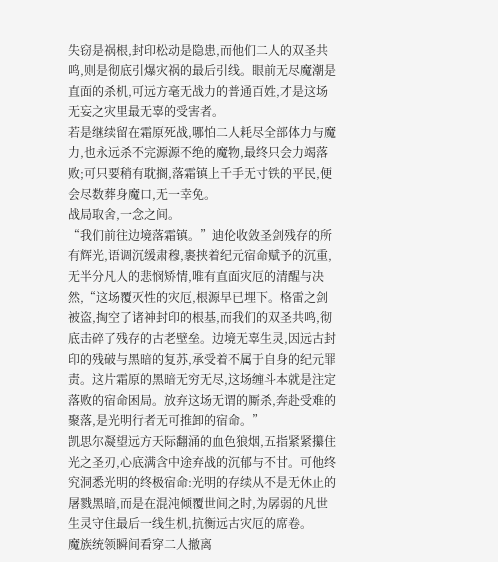失窃是祸根,封印松动是隐患,而他们二人的双圣共鸣,则是彻底引爆灾祸的最后引线。眼前无尽魔潮是直面的杀机,可远方毫无战力的普通百姓,才是这场无妄之灾里最无辜的受害者。
若是继续留在霜原死战,哪怕二人耗尽全部体力与魔力,也永远杀不完源源不绝的魔物,最终只会力竭落败;可只要稍有耽搁,落霜镇上千手无寸铁的平民,便会尽数葬身魔口,无一幸免。
战局取舍,一念之间。
“我们前往边境落霜镇。”迪伦收敛圣剑残存的所有辉光,语调沉缓肃穆,裹挟着纪元宿命赋予的沉重,无半分凡人的悲悯矫情,唯有直面灾厄的清醒与决然,“这场覆灭性的灾厄,根源早已埋下。格雷之剑被盗,掏空了诸神封印的根基,而我们的双圣共鸣,彻底击碎了残存的古老壁垒。边境无辜生灵,因远古封印的残破与黑暗的复苏,承受着不属于自身的纪元罪责。这片霜原的黑暗无穷无尽,这场缠斗本就是注定落败的宿命困局。放弃这场无谓的厮杀,奔赴受难的聚落,是光明行者无可推卸的宿命。”
凯思尔凝望远方天际翻涌的血色狼烟,五指紧紧攥住光之圣刃,心底满含中途弃战的沉郁与不甘。可他终究洞悉光明的终极宿命:光明的存续从不是无休止的屠戮黑暗,而是在混沌倾覆世间之时,为孱弱的凡世生灵守住最后一线生机,抗衡远古灾厄的席卷。
魔族统领瞬间看穿二人撤离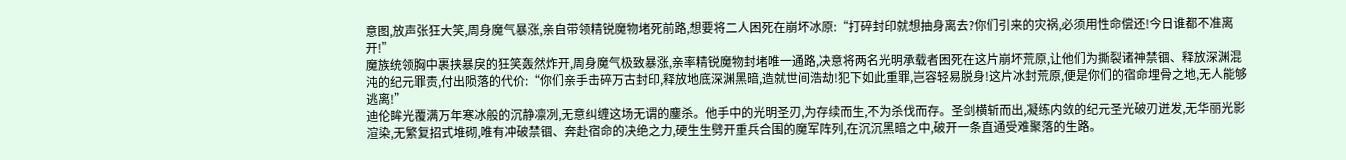意图,放声张狂大笑,周身魔气暴涨,亲自带领精锐魔物堵死前路,想要将二人困死在崩坏冰原:“打碎封印就想抽身离去?你们引来的灾祸,必须用性命偿还!今日谁都不准离开!”
魔族统领胸中裹挟暴戾的狂笑轰然炸开,周身魔气极致暴涨,亲率精锐魔物封堵唯一通路,决意将两名光明承载者困死在这片崩坏荒原,让他们为撕裂诸神禁锢、释放深渊混沌的纪元罪责,付出陨落的代价:“你们亲手击碎万古封印,释放地底深渊黑暗,造就世间浩劫!犯下如此重罪,岂容轻易脱身!这片冰封荒原,便是你们的宿命埋骨之地,无人能够逃离!”
迪伦眸光覆满万年寒冰般的沉静凛冽,无意纠缠这场无谓的鏖杀。他手中的光明圣刃,为存续而生,不为杀伐而存。圣剑横斩而出,凝练内敛的纪元圣光破刃迸发,无华丽光影渲染,无繁复招式堆砌,唯有冲破禁锢、奔赴宿命的决绝之力,硬生生劈开重兵合围的魔军阵列,在沉沉黑暗之中,破开一条直通受难聚落的生路。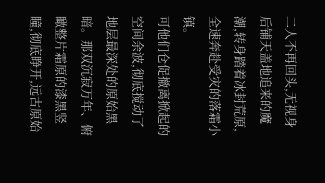二人不再回头,无视身后铺天盖地追来的魔潮,转身踏着冰封荒原,全速奔赴受灾的落霜小镇。
可他们仓促撤离掀起的空间余波,彻底搅动了地层最深处的原始黑暗。那双沉寂万年、俯瞰整片霜原的漆黑竖瞳,彻底睁开,远古原始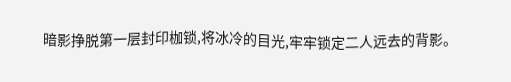暗影挣脱第一层封印枷锁,将冰冷的目光,牢牢锁定二人远去的背影。